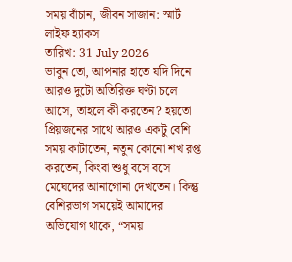সময় বাঁচান, জীবন সাজান: স্মার্ট লাইফ হ্যাকস
তারিখ: 31 July 2026
ভাবুন তো, আপনার হাতে যদি দিনে আরও দুটো অতিরিক্ত ঘণ্টা চলে আসে, তাহলে কী করতেন? হয়তো প্রিয়জনের সাথে আরও একটু বেশি সময় কাটাতেন, নতুন কোনো শখ রপ্ত করতেন, কিংবা শুধু বসে বসে মেঘেদের আনাগোনা দেখতেন। কিন্তু বেশিরভাগ সময়েই আমাদের অভিযোগ থাকে, “সময়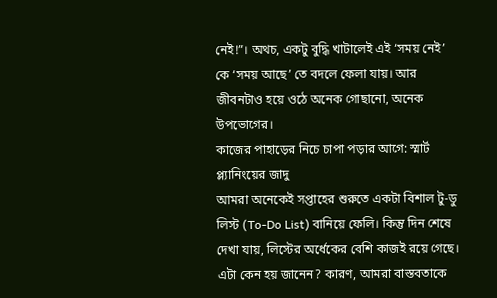নেই!”। অথচ, একটু বুদ্ধি খাটালেই এই ‘সময় নেই’ কে ‘সময় আছে’ তে বদলে ফেলা যায়। আর জীবনটাও হয়ে ওঠে অনেক গোছানো, অনেক উপভোগের।
কাজের পাহাড়ের নিচে চাপা পড়ার আগে: স্মার্ট প্ল্যানিংয়ের জাদু
আমরা অনেকেই সপ্তাহের শুরুতে একটা বিশাল টু-ডু লিস্ট (To-Do List) বানিয়ে ফেলি। কিন্তু দিন শেষে দেখা যায়, লিস্টের অর্ধেকের বেশি কাজই রয়ে গেছে। এটা কেন হয় জানেন? কারণ, আমরা বাস্তবতাকে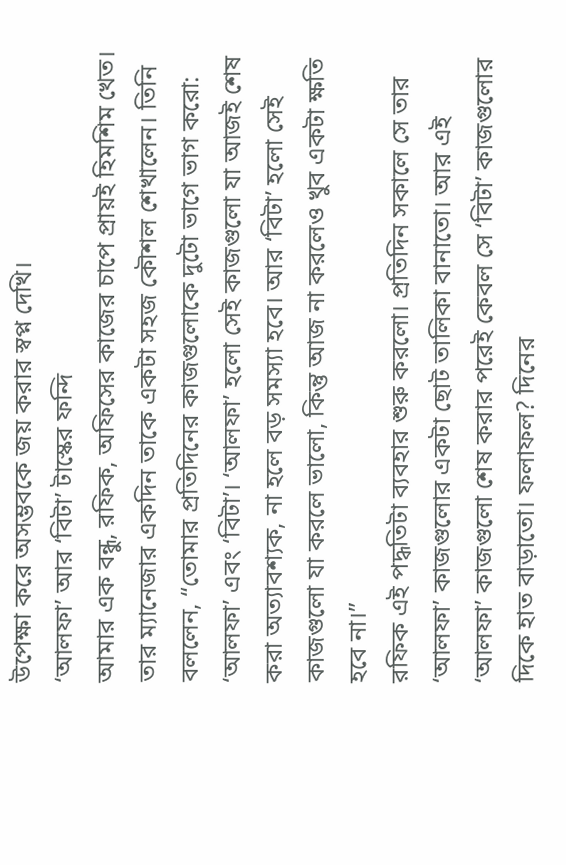উপেক্ষা করে অসম্ভবকে জয় করার স্বপ্ন দেখি।
‘আলফা’ আর ‘বিটা’ টাস্কের ফন্দি
আমার এক বন্ধু, রফিক, অফিসের কাজের চাপে প্রায়ই হিমশিম খেত। তার ম্যানেজার একদিন তাকে একটা সহজ কৌশল শেখালেন। তিনি বললেন, “তোমার প্রতিদিনের কাজগুলোকে দুটো ভাগে ভাগ করো: ‘আলফা’ এবং ‘বিটা’। ‘আলফা’ হলো সেই কাজগুলো যা আজই শেষ করা অত্যাবশ্যক, না হলে বড় সমস্যা হবে। আর ‘বিটা’ হলো সেই কাজগুলো যা করলে ভালো, কিন্তু আজ না করলেও খুব একটা ক্ষতি হবে না।”
রফিক এই পদ্ধতিটা ব্যবহার শুরু করলো। প্রতিদিন সকালে সে তার ‘আলফা’ কাজগুলোর একটা ছোট তালিকা বানাতো। আর এই ‘আলফা’ কাজগুলো শেষ করার পরেই কেবল সে ‘বিটা’ কাজগুলোর দিকে হাত বাড়াতো। ফলাফল? দিনের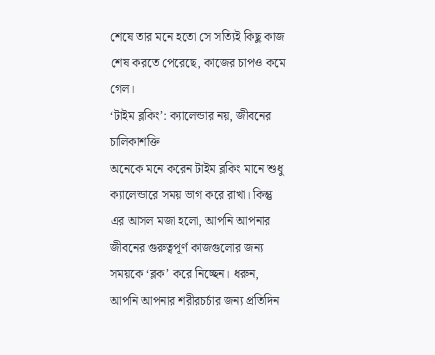শেষে তার মনে হতো সে সত্যিই কিছু কাজ শেষ করতে পেরেছে, কাজের চাপও কমে গেল।
‘টাইম ব্লকিং’: ক্যালেন্ডার নয়, জীবনের চালিকাশক্তি
অনেকে মনে করেন টাইম ব্লকিং মানে শুধু ক্যালেন্ডারে সময় ভাগ করে রাখা। কিন্তু এর আসল মজা হলো, আপনি আপনার জীবনের গুরুত্বপূর্ণ কাজগুলোর জন্য সময়কে ‘ব্লক’ করে নিচ্ছেন। ধরুন, আপনি আপনার শরীরচর্চার জন্য প্রতিদিন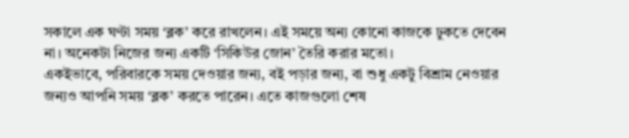সকালে এক ঘণ্টা সময় ‘ব্লক’ করে রাখলেন। এই সময়ে অন্য কোনো কাজকে ঢুকতে দেবেন না। অনেকটা নিজের জন্য একটি ‘সিকিউর জোন’ তৈরি করার মতো।
একইভাবে, পরিবারকে সময় দেওয়ার জন্য, বই পড়ার জন্য, বা শুধু একটু বিশ্রাম নেওয়ার জন্যও আপনি সময় ‘ব্লক’ করতে পারেন। এতে কাজগুলো শেষ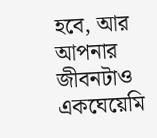হবে, আর আপনার জীবনটাও একঘেয়েমি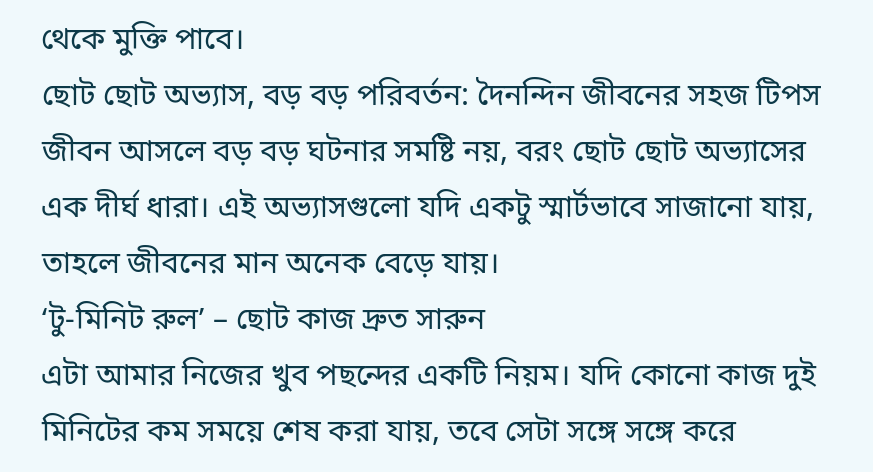থেকে মুক্তি পাবে।
ছোট ছোট অভ্যাস, বড় বড় পরিবর্তন: দৈনন্দিন জীবনের সহজ টিপস
জীবন আসলে বড় বড় ঘটনার সমষ্টি নয়, বরং ছোট ছোট অভ্যাসের এক দীর্ঘ ধারা। এই অভ্যাসগুলো যদি একটু স্মার্টভাবে সাজানো যায়, তাহলে জীবনের মান অনেক বেড়ে যায়।
‘টু-মিনিট রুল’ – ছোট কাজ দ্রুত সারুন
এটা আমার নিজের খুব পছন্দের একটি নিয়ম। যদি কোনো কাজ দুই মিনিটের কম সময়ে শেষ করা যায়, তবে সেটা সঙ্গে সঙ্গে করে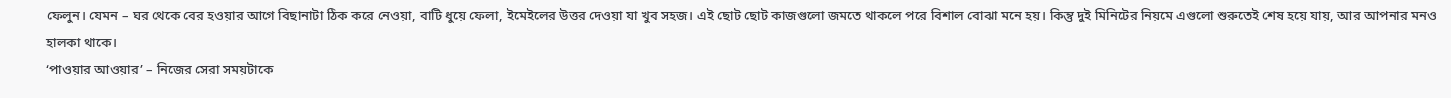ফেলুন। যেমন – ঘর থেকে বের হওয়ার আগে বিছানাটা ঠিক করে নেওয়া, বাটি ধুয়ে ফেলা, ইমেইলের উত্তর দেওয়া যা খুব সহজ। এই ছোট ছোট কাজগুলো জমতে থাকলে পরে বিশাল বোঝা মনে হয়। কিন্তু দুই মিনিটের নিয়মে এগুলো শুরুতেই শেষ হয়ে যায়, আর আপনার মনও হালকা থাকে।
‘পাওয়ার আওয়ার’ – নিজের সেরা সময়টাকে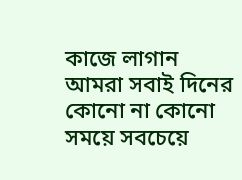কাজে লাগান
আমরা সবাই দিনের কোনো না কোনো সময়ে সবচেয়ে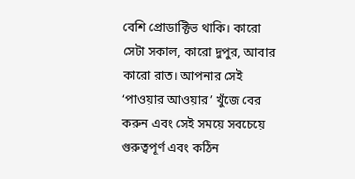বেশি প্রোডাক্টিভ থাকি। কারো সেটা সকাল, কারো দুপুর, আবার কারো রাত। আপনার সেই ‘পাওয়ার আওয়ার’ খুঁজে বের করুন এবং সেই সময়ে সবচেয়ে গুরুত্বপূর্ণ এবং কঠিন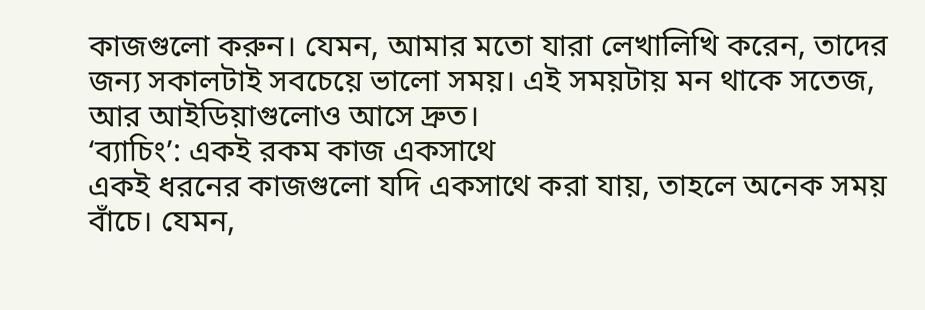কাজগুলো করুন। যেমন, আমার মতো যারা লেখালিখি করেন, তাদের জন্য সকালটাই সবচেয়ে ভালো সময়। এই সময়টায় মন থাকে সতেজ, আর আইডিয়াগুলোও আসে দ্রুত।
‘ব্যাচিং’: একই রকম কাজ একসাথে
একই ধরনের কাজগুলো যদি একসাথে করা যায়, তাহলে অনেক সময় বাঁচে। যেমন,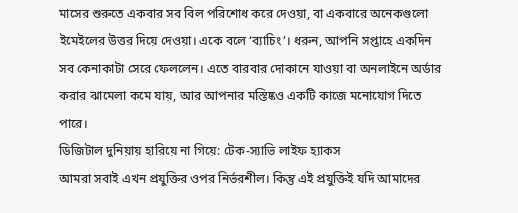মাসের শুরুতে একবার সব বিল পরিশোধ করে দেওয়া, বা একবারে অনেকগুলো ইমেইলের উত্তর দিয়ে দেওয়া। একে বলে ‘ব্যাচিং’। ধরুন, আপনি সপ্তাহে একদিন সব কেনাকাটা সেরে ফেললেন। এতে বারবার দোকানে যাওয়া বা অনলাইনে অর্ডার করার ঝামেলা কমে যায়, আর আপনার মস্তিষ্কও একটি কাজে মনোযোগ দিতে পারে।
ডিজিটাল দুনিয়ায় হারিয়ে না গিয়ে: টেক-স্যাভি লাইফ হ্যাকস
আমরা সবাই এখন প্রযুক্তির ওপর নির্ভরশীল। কিন্তু এই প্রযুক্তিই যদি আমাদের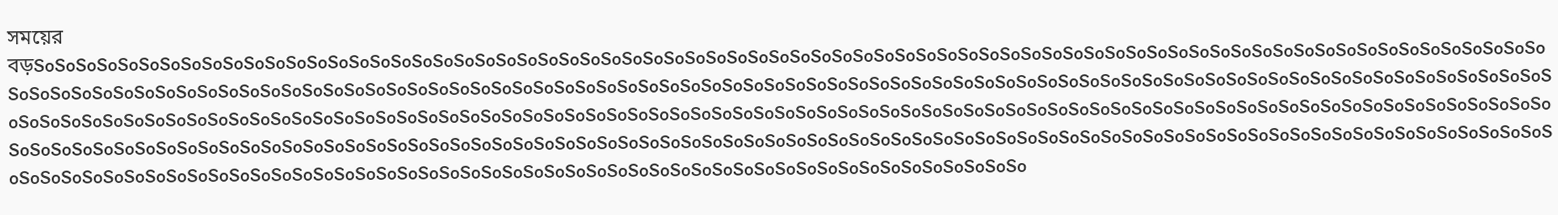সময়ের বড়SoSoSoSoSoSoSoSoSoSoSoSoSoSoSoSoSoSoSoSoSoSoSoSoSoSoSoSoSoSoSoSoSoSoSoSoSoSoSoSoSoSoSoSoSoSoSoSoSoSoSoSoSoSoSoSoSoSoSoSoSoSoSoSoSoSoSoSoSoSoSoSoSoSoSoSoSoSoSoSoSoSoSoSoSoSoSoSoSoSoSoSoSoSoSoSoSoSoSoSoSoSoSoSoSoSoSoSoSoSoSoSoSoSoSoSoSoSoSoSoSoSoSoSoSoSoSoSoSoSoSoSoSoSoSoSoSoSoSoSoSoSoSoSoSoSoSoSoSoSoSoSoSoSoSoSoSoSoSoSoSoSoSoSoSoSoSoSoSoSoSoSoSoSoSoSoSoSoSoSoSoSoSoSoSoSoSoSoSoSoSoSoSoSoSoSoSoSoSoSoSoSoSoSoSoSoSoSoSoSoSoSoSoSoSoSoSoSoSoSoSoSoSoSoSoSoSoSoSoSoSoSoSoSoSoSoSoSoSoSoSoSoSoSoSoSoSoSoSoSoSoSoSoSoSoSoSoSoSoSoSoSoSoSoSoSoSoSoSoSoSoSoSoSoSoSoSoSoSoSoSoSoSoSoSoSoSoSoSoSoSoSoSoSoSoSoSoSoSoSoSoSoSoSoSoSoSoSoSoSoSoSoSoSoSoSoSoSoSoSoSoSoSoSoSoSoSoSoSoSoSoSoSoSoSoSoSoSoSoSoSo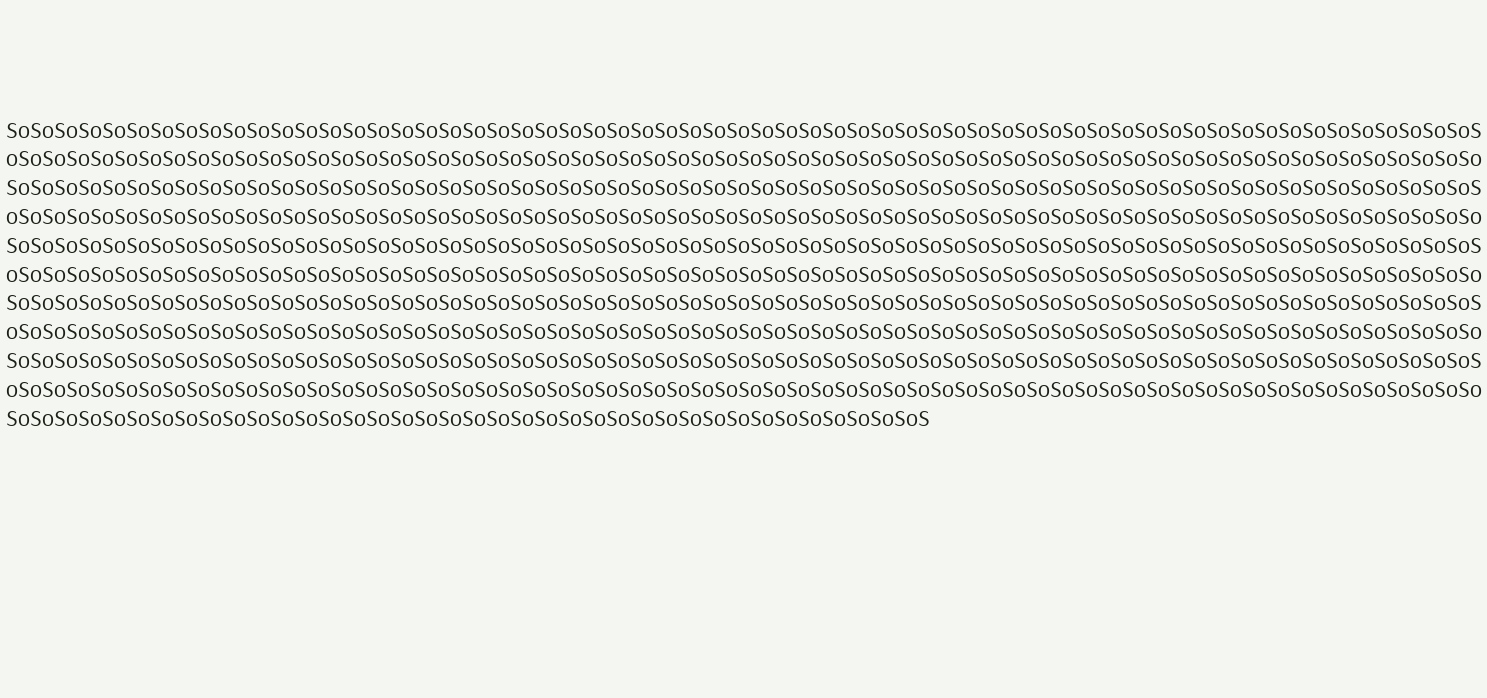SoSoSoSoSoSoSoSoSoSoSoSoSoSoSoSoSoSoSoSoSoSoSoSoSoSoSoSoSoSoSoSoSoSoSoSoSoSoSoSoSoSoSoSoSoSoSoSoSoSoSoSoSoSoSoSoSoSoSoSoSoSoSoSoSoSoSoSoSoSoSoSoSoSoSoSoSoSoSoSoSoSoSoSoSoSoSoSoSoSoSoSoSoSoSoSoSoSoSoSoSoSoSoSoSoSoSoSoSoSoSoSoSoSoSoSoSoSoSoSoSoSoSoSoSoSoSoSoSoSoSoSoSoSoSoSoSoSoSoSoSoSoSoSoSoSoSoSoSoSoSoSoSoSoSoSoSoSoSoSoSoSoSoSoSoSoSoSoSoSoSoSoSoSoSoSoSoSoSoSoSoSoSoSoSoSoSoSoSoSoSoSoSoSoSoSoSoSoSoSoSoSoSoSoSoSoSoSoSoSoSoSoSoSoSoSoSoSoSoSoSoSoSoSoSoSoSoSoSoSoSoSoSoSoSoSoSoSoSoSoSoSoSoSoSoSoSoSoSoSoSoSoSoSoSoSoSoSoSoSoSoSoSoSoSoSoSoSoSoSoSoSoSoSoSoSoSoSoSoSoSoSoSoSoSoSoSoSoSoSoSoSoSoSoSoSoSoSoSoSoSoSoSoSoSoSoSoSoSoSoSoSoSoSoSoSoSoSoSoSoSoSoSoSoSoSoSoSoSoSoSoSoSoSoSoSoSoSoSoSoSoSoSoSoSoSoSoSoSoSoSoSoSoSoSoSoSoSoSoSoSoSoSoSoSoSoSoSoSoSoSoSoSoSoSoSoSoSoSoSoSoSoSoSoSoSoSoSoSoSoSoSoSoSoSoSoSoSoSoSoSoSoSoSoSoSoSoSoSoSoSoSoSoSoSoSoSoSoSoSoSoSoSoSoSoSoSoSoSoSoSoSoSoSoSoSoSoSoSoSoSoSoSoSoSoSoSoSoSoSoSoSoSoSoSoSoSoSoSoSoSoSoSoSoSoSoSoSoSoSoSoSoSoSoSoSoSoSoSoSoSoSoSoSoSoSoSoSoSoSoSoSoSoSoSoSoSoSoSoSoSoSoSoSoSoSoSoSoSoSoSoSoSoSoSoSoSoSoSoSoSoSoSoSoSoSoSoSoSoSoSoSoSoSoSoSoSoSoSoSoSoSoSoSoSoSoSoSoSoSoSoSoSoSoSoSoSoSoSoSoSoSoSoSoSoSoSoSoSoSoSoSoSoSoSoSoSoSoSoSoSoSoSoSoSoSoSoSoSoSoSoSoSoSoSoSoSoSoSoSoSoSoSoSoSoSoSoSoSoSoSoSoSoSoSoSoSoSoSoSoSoSoSoSoSoSoSoSoSoSoSoSoSoSoSoSoSoSoSoSoSoSoSoSoSoSoSoSoSoSoSoSoSoS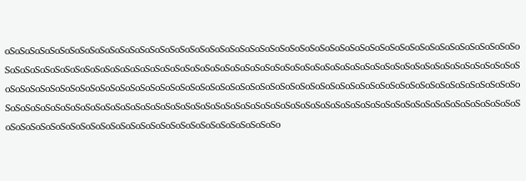oSoSoSoSoSoSoSoSoSoSoSoSoSoSoSoSoSoSoSoSoSoSoSoSoSoSoSoSoSoSoSoSoSoSoSoSoSoSoSoSoSoSoSoSoSoSoSoSoSoSoSoSoSoSoSoSoSoSoSoSoSoSoSoSoSoSoSoSoSoSoSoSoSoSoSoSoSoSoSoSoSoSoSoSoSoSoSoSoSoSoSoSoSoSoSoSoSoSoSoSoSoSoSoSoSoSoSoSoSoSoSoSoSoSoSoSoSoSoSoSoSoSoSoSoSoSoSoSoSoSoSoSoSoSoSoSoSoSoSoSoSoSoSoSoSoSoSoSoSoSoSoSoSoSoSoSoSoSoSoSoSoSoSoSoSoSoSoSoSoSoSoSoSoSoSoSoSoSoSoSoSoSoSoSoSoSoSoSoSoSoSoSoSoSoSoSoSoSoSoSoSoSoSoSoSoSoSoSoSoSoSoSoSoSoSoSoSoSoSoSoSoSoSoSoSoSoSoSoSoSoSoSoSo